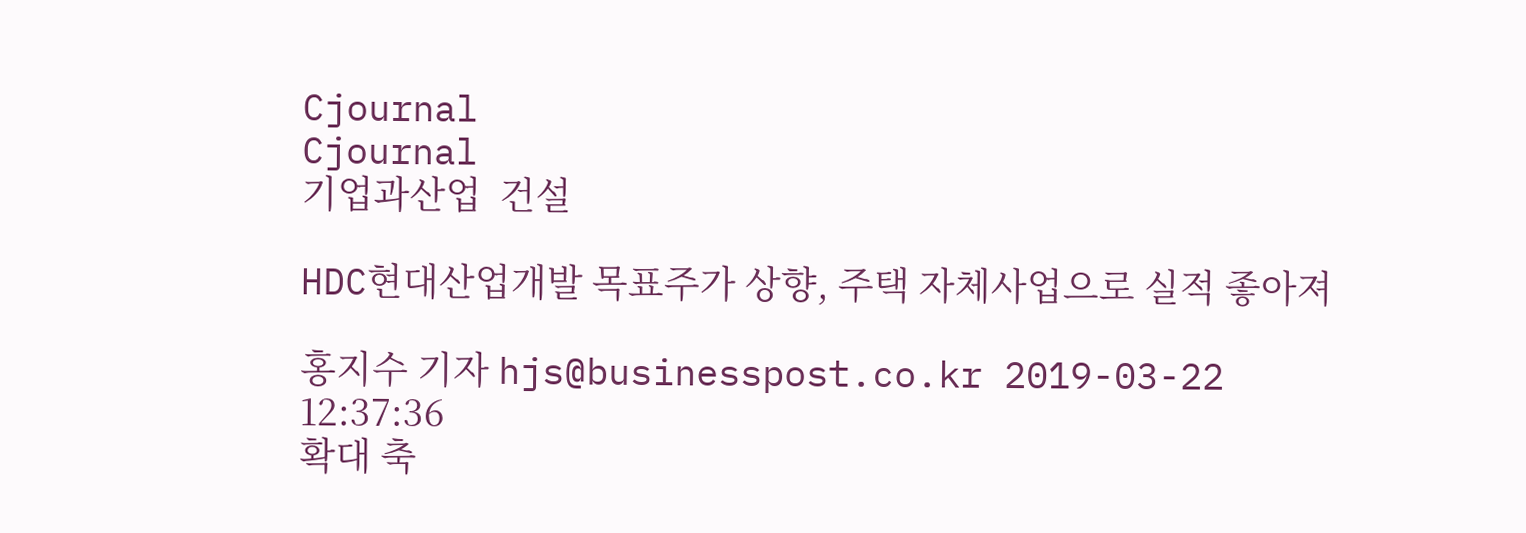Cjournal
Cjournal
기업과산업  건설

HDC현대산업개발 목표주가 상향, 주택 자체사업으로 실적 좋아져

홍지수 기자 hjs@businesspost.co.kr 2019-03-22 12:37:36
확대 축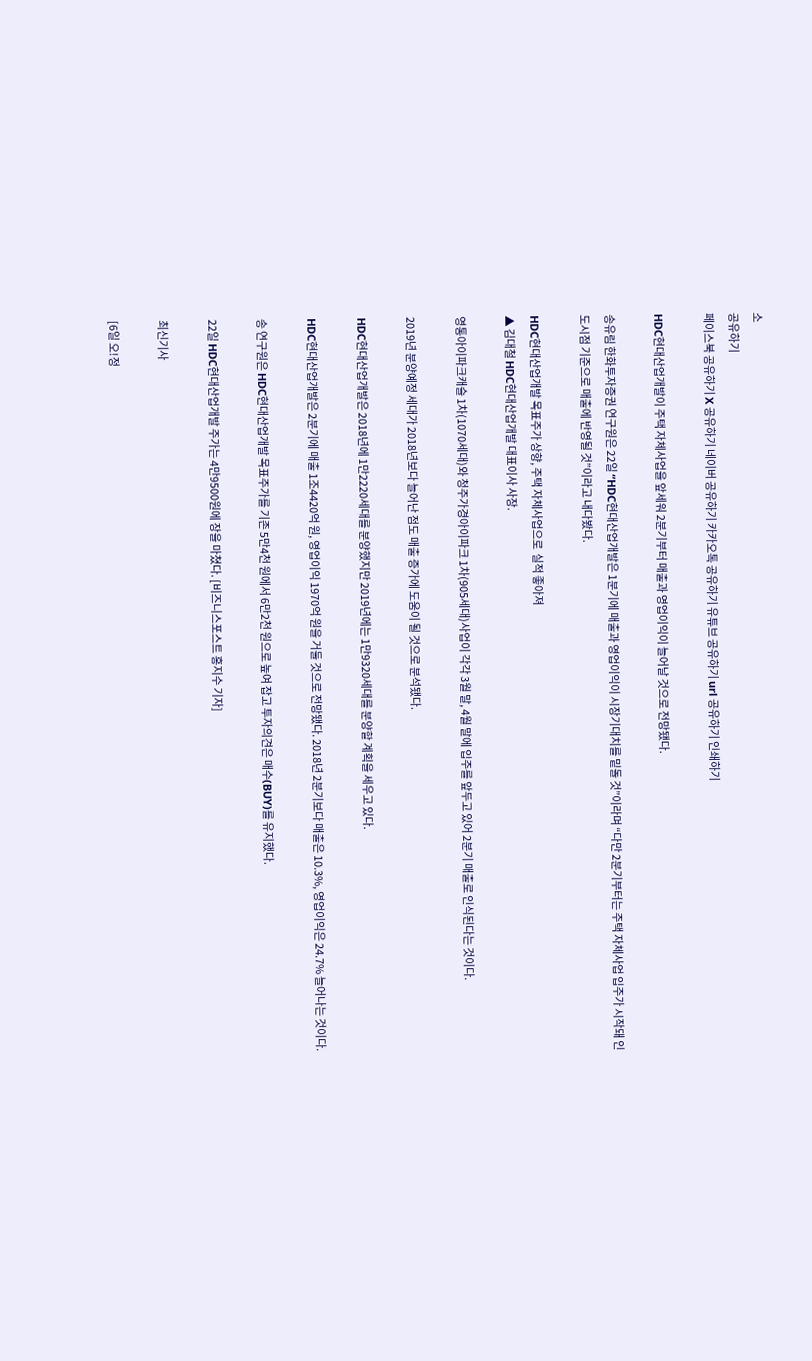소
공유하기
페이스북 공유하기 X 공유하기 네이버 공유하기 카카오톡 공유하기 유튜브 공유하기 url 공유하기 인쇄하기

HDC현대산업개발이 주택 자체사업을 앞세워 2분기부터 매출과 영업이익이 늘어날 것으로 전망됐다.

송유림 한화투자증권 연구원은 22일 “HDC현대산업개발은 1분기에 매출과 영업이익이 시장기대치를 밑돌 것”이라며 “다만 2분기부터는 주택 자체사업 입주가 시작돼 인도시점 기준으로 매출에 반영될 것”이라고 내다봤다.

HDC현대산업개발 목표주가 상향, 주택 자체사업으로  실적 좋아져
▲ 김대철 HDC현대산업개발 대표이사 사장.

영통아이파크캐슬 1차(1070세대)와 청주가경아이파크 1차(905세대)사업이 각각 3월 말, 4월 말에 입주를 앞두고 있어 2분기 매출로 인식된다는 것이다.

2019년 분양예정 세대가 2018년보다 늘어난 점도 매출 증가에 도움이 될 것으로 분석됐다.

HDC현대산업개발은 2018년에 1만2220세대를 분양했지만 2019년에는 1만9320세대를 분양할 계획을 세우고 있다.

HDC현대산업개발은 2분기에 매출 1조4420억 원, 영업이익 1970억 원을 거둘 것으로 전망됐다. 2018년 2분기보다 매출은 10.3%, 영업이익은 24.7% 늘어나는 것이다.

송 연구원은 HDC현대산업개발 목표주가를 기존 5만4천 원에서 6만2천 원으로 높여 잡고 투자의견은 매수(BUY)를 유지했다.

22일 HDC현대산업개발 주가는 4만9500원에 장을 마쳤다. [비즈니스포스트 홍지수 기자]

최신기사

[6일 오!정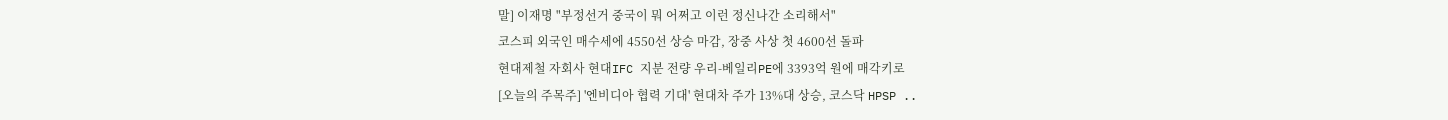말] 이재명 "부정선거 중국이 뭐 어쩌고 이런 정신나간 소리해서"
코스피 외국인 매수세에 4550선 상승 마감, 장중 사상 첫 4600선 돌파
현대제철 자회사 현대IFC 지분 전량 우리-베일리PE에 3393억 원에 매각키로
[오늘의 주목주] '엔비디아 협력 기대' 현대차 주가 13%대 상승, 코스닥 HPSP ..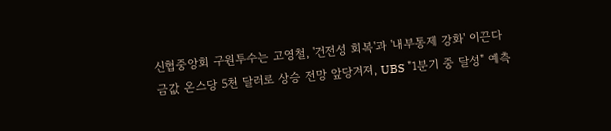신협중앙회 구원투수는 고영철, '건전성 회복'과 '내부통제 강화' 이끈다
금값 온스당 5천 달러로 상승 전망 앞당겨져, UBS "1분기 중 달성" 예측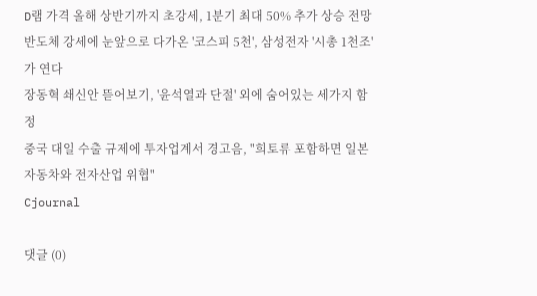D램 가격 올해 상반기까지 초강세, 1분기 최대 50% 추가 상승 전망
반도체 강세에 눈앞으로 다가온 '코스피 5천', 삼성전자 '시총 1천조'가 연다
장동혁 쇄신안 뜯어보기, '윤석열과 단절' 외에 숨어있는 세가지 함정
중국 대일 수출 규제에 투자업계서 경고음, "희토류 포함하면 일본 자동차와 전자산업 위협"
Cjournal

댓글 (0)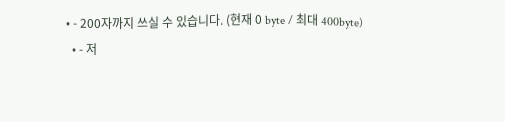• - 200자까지 쓰실 수 있습니다. (현재 0 byte / 최대 400byte)
  • - 저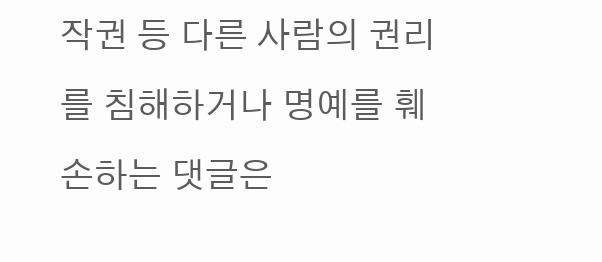작권 등 다른 사람의 권리를 침해하거나 명예를 훼손하는 댓글은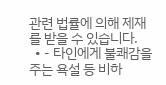관련 법률에 의해 제재를 받을 수 있습니다.
  • - 타인에게 불쾌감을 주는 욕설 등 비하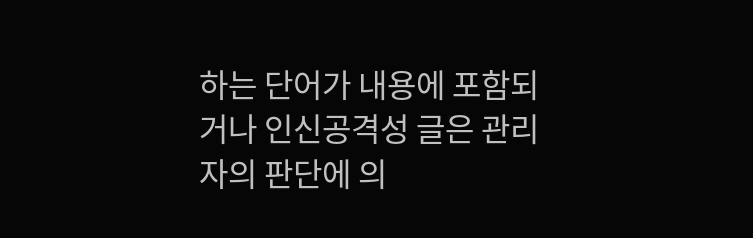하는 단어가 내용에 포함되거나 인신공격성 글은 관리자의 판단에 의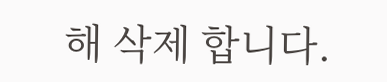해 삭제 합니다.